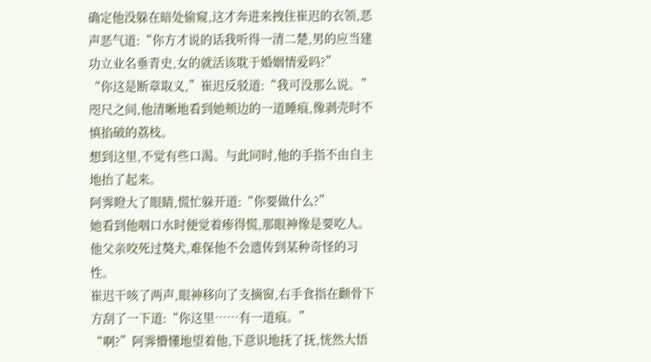确定他没躲在暗处偷窥,这才奔进来拽住崔迟的衣领,恶声恶气道:“你方才说的话我听得一清二楚,男的应当建功立业名垂青史,女的就活该耽于婚姻情爱吗?”
“你这是断章取义,”崔迟反驳道:“我可没那么说。”
咫尺之间,他清晰地看到她颊边的一道睡痕,像剥壳时不慎掐破的荔枝。
想到这里,不觉有些口渴。与此同时,他的手指不由自主地抬了起来。
阿霁瞪大了眼睛,慌忙躲开道:“你要做什么?”
她看到他咽口水时便觉着瘆得慌,那眼神像是要吃人。他父亲咬死过獒犬,难保他不会遗传到某种奇怪的习性。
崔迟干咳了两声,眼神移向了支摘窗,右手食指在颧骨下方刮了一下道:“你这里……有一道痕。”
“啊?”阿霁懵懂地望着他,下意识地抚了抚,恍然大悟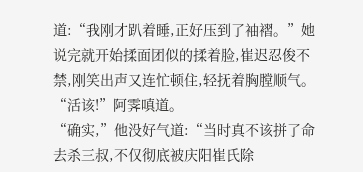道:“我刚才趴着睡,正好压到了袖褶。”她说完就开始揉面团似的揉着脸,崔迟忍俊不禁,刚笑出声又连忙顿住,轻抚着胸膛顺气。
“活该!”阿霁嗔道。
“确实,”他没好气道:“当时真不该拼了命去杀三叔,不仅彻底被庆阳崔氏除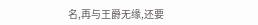名,再与王爵无缘,还要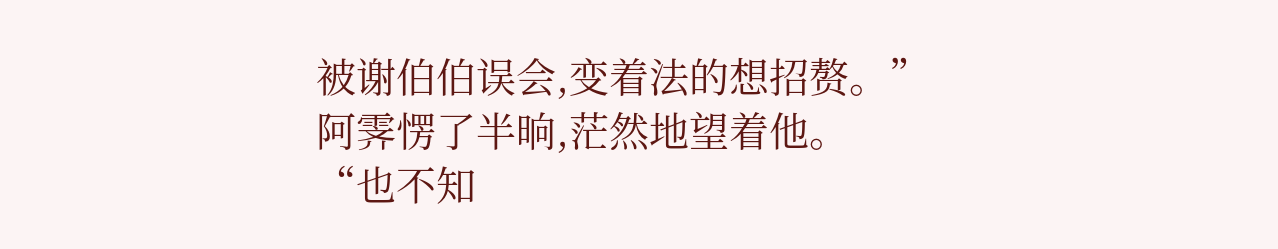被谢伯伯误会,变着法的想招赘。”
阿霁愣了半晌,茫然地望着他。
“也不知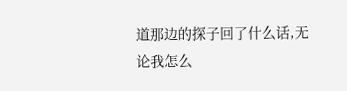道那边的探子回了什么话,无论我怎么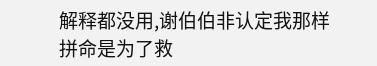解释都没用,谢伯伯非认定我那样拼命是为了救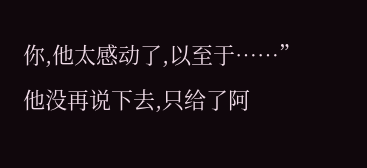你,他太感动了,以至于……”
他没再说下去,只给了阿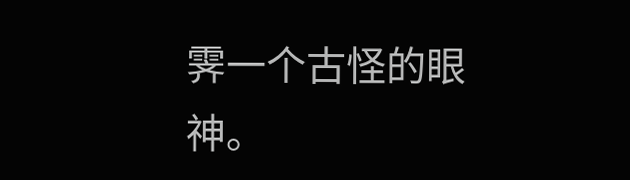霁一个古怪的眼神。